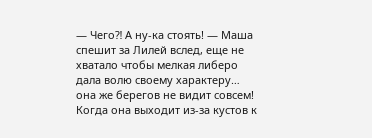— Чего⁈ А ну-ка стоять! — Маша спешит за Лилей вслед, еще не хватало чтобы мелкая либеро дала волю своему характеру… она же берегов не видит совсем!
Когда она выходит из-за кустов к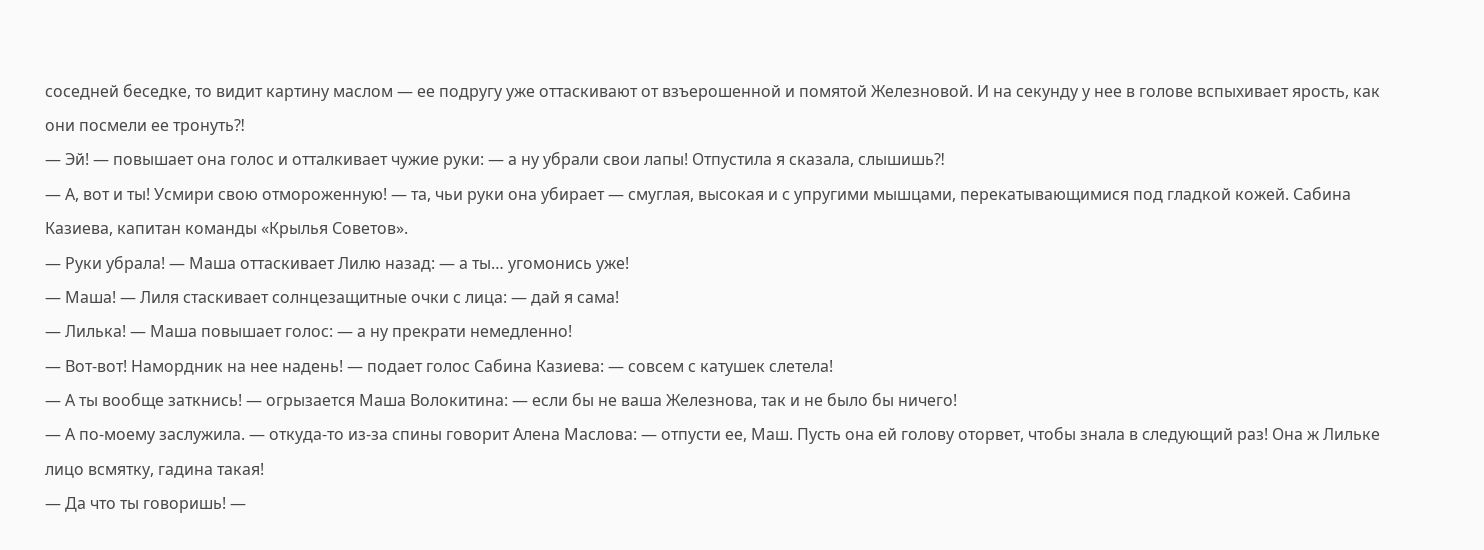соседней беседке, то видит картину маслом — ее подругу уже оттаскивают от взъерошенной и помятой Железновой. И на секунду у нее в голове вспыхивает ярость, как они посмели ее тронуть⁈
— Эй! — повышает она голос и отталкивает чужие руки: — а ну убрали свои лапы! Отпустила я сказала, слышишь⁈
— А, вот и ты! Усмири свою отмороженную! — та, чьи руки она убирает — смуглая, высокая и с упругими мышцами, перекатывающимися под гладкой кожей. Сабина Казиева, капитан команды «Крылья Советов».
— Руки убрала! — Маша оттаскивает Лилю назад: — а ты… угомонись уже!
— Маша! — Лиля стаскивает солнцезащитные очки с лица: — дай я сама!
— Лилька! — Маша повышает голос: — а ну прекрати немедленно!
— Вот-вот! Намордник на нее надень! — подает голос Сабина Казиева: — совсем с катушек слетела!
— А ты вообще заткнись! — огрызается Маша Волокитина: — если бы не ваша Железнова, так и не было бы ничего!
— А по-моему заслужила. — откуда-то из-за спины говорит Алена Маслова: — отпусти ее, Маш. Пусть она ей голову оторвет, чтобы знала в следующий раз! Она ж Лильке лицо всмятку, гадина такая!
— Да что ты говоришь! —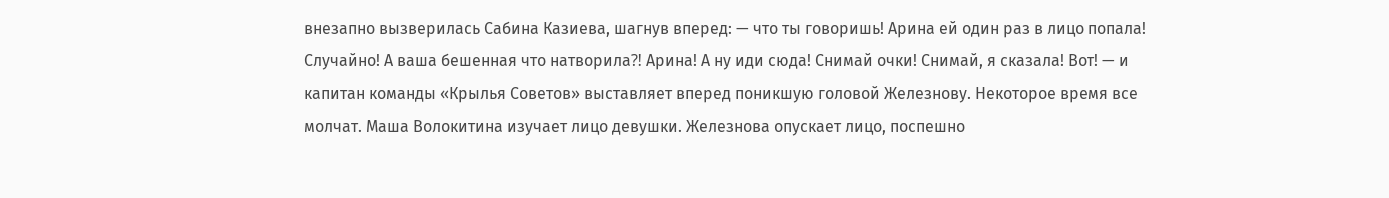внезапно вызверилась Сабина Казиева, шагнув вперед: — что ты говоришь! Арина ей один раз в лицо попала! Случайно! А ваша бешенная что натворила⁈ Арина! А ну иди сюда! Снимай очки! Снимай, я сказала! Вот! — и капитан команды «Крылья Советов» выставляет вперед поникшую головой Железнову. Некоторое время все молчат. Маша Волокитина изучает лицо девушки. Железнова опускает лицо, поспешно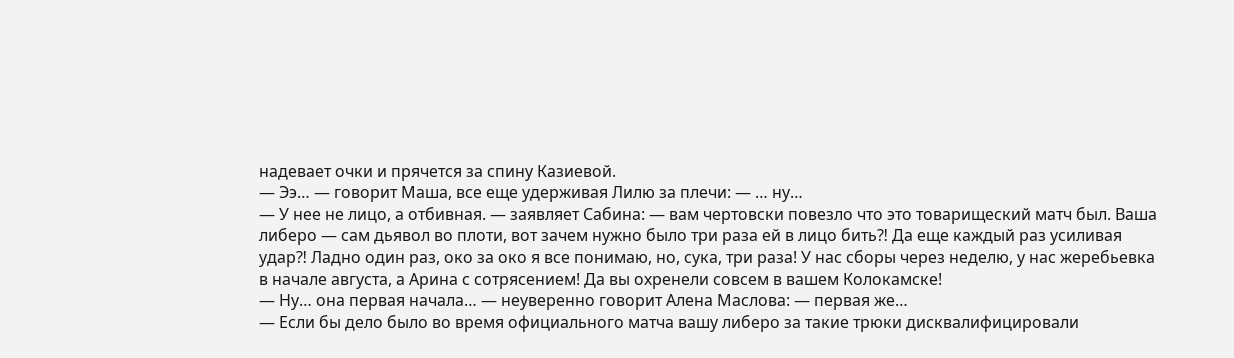надевает очки и прячется за спину Казиевой.
— Ээ… — говорит Маша, все еще удерживая Лилю за плечи: — … ну…
— У нее не лицо, а отбивная. — заявляет Сабина: — вам чертовски повезло что это товарищеский матч был. Ваша либеро — сам дьявол во плоти, вот зачем нужно было три раза ей в лицо бить⁈ Да еще каждый раз усиливая удар⁈ Ладно один раз, око за око я все понимаю, но, сука, три раза! У нас сборы через неделю, у нас жеребьевка в начале августа, а Арина с сотрясением! Да вы охренели совсем в вашем Колокамске!
— Ну… она первая начала… — неуверенно говорит Алена Маслова: — первая же…
— Если бы дело было во время официального матча вашу либеро за такие трюки дисквалифицировали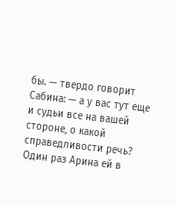бы. — твердо говорит Сабина: — а у вас тут еще и судьи все на вашей стороне, о какой справедливости речь? Один раз Арина ей в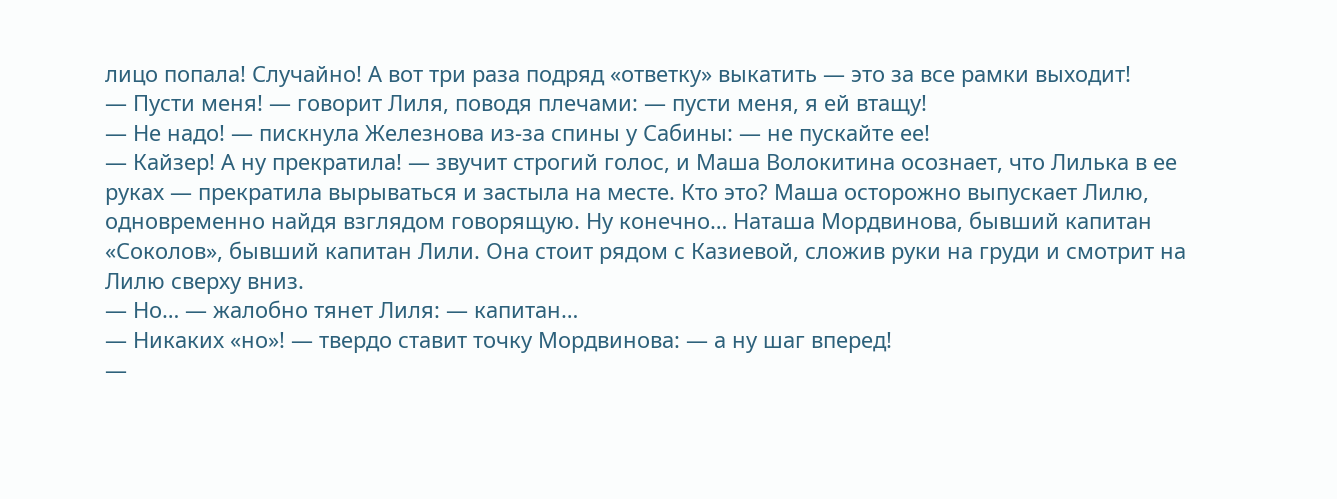лицо попала! Случайно! А вот три раза подряд «ответку» выкатить — это за все рамки выходит!
— Пусти меня! — говорит Лиля, поводя плечами: — пусти меня, я ей втащу!
— Не надо! — пискнула Железнова из-за спины у Сабины: — не пускайте ее!
— Кайзер! А ну прекратила! — звучит строгий голос, и Маша Волокитина осознает, что Лилька в ее руках — прекратила вырываться и застыла на месте. Кто это? Маша осторожно выпускает Лилю, одновременно найдя взглядом говорящую. Ну конечно… Наташа Мордвинова, бывший капитан «Соколов», бывший капитан Лили. Она стоит рядом с Казиевой, сложив руки на груди и смотрит на Лилю сверху вниз.
— Но… — жалобно тянет Лиля: — капитан…
— Никаких «но»! — твердо ставит точку Мордвинова: — а ну шаг вперед!
—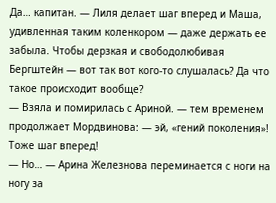Да… капитан. — Лиля делает шаг вперед и Маша, удивленная таким коленкором — даже держать ее забыла. Чтобы дерзкая и свободолюбивая Бергштейн — вот так вот кого-то слушалась? Да что такое происходит вообще?
— Взяла и помирилась с Ариной. — тем временем продолжает Мордвинова: — эй, «гений поколения»! Тоже шаг вперед!
— Но… — Арина Железнова переминается с ноги на ногу за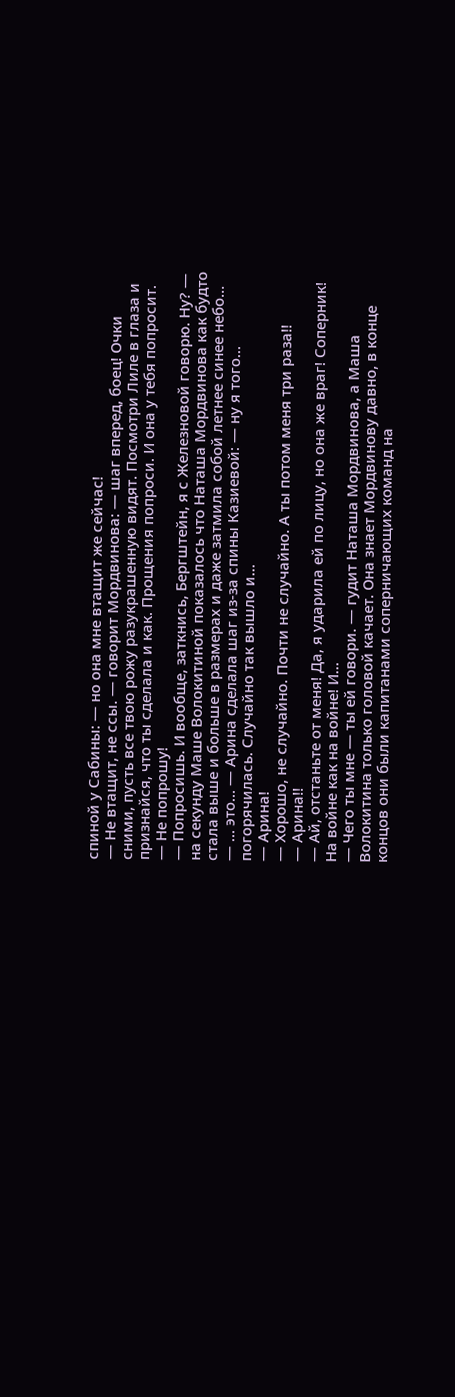спиной у Сабины: — но она мне втащит же сейчас!
— Не втащит, не ссы. — говорит Мордвинова: — шаг вперед, боец! Очки сними, пусть все твою рожу разукрашенную видят. Посмотри Лиле в глаза и признайся, что ты сделала и как. Прощения попроси. И она у тебя попросит.
— Не попрошу!
— Попросишь. И вообще, заткнись, Бергштейн, я с Железновой говорю. Ну? — на секунду Маше Волокитиной показалось что Наташа Мордвинова как будто стала выше и больше в размерах и даже затмила собой летнее синее небо…
— … это… — Арина сделала шаг из-за спины Казиевой: — ну я того… погорячилась. Случайно так вышло и…
— Арина!
— Хорошо, не случайно. Почти не случайно. А ты потом меня три раза!!
— Арина!!
— Ай, отстаньте от меня! Да, я ударила ей по лицу, но она же враг! Соперник! На войне как на войне! И…
— Чего ты мне — ты ей говори. — гудит Наташа Мордвинова, а Маша Волокитина только головой качает. Она знает Мордвинову давно, в конце концов они были капитанами соперничающих команд на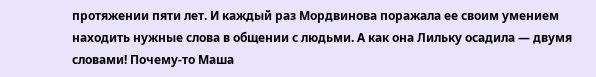протяжении пяти лет. И каждый раз Мордвинова поражала ее своим умением находить нужные слова в общении с людьми. А как она Лильку осадила — двумя словами! Почему-то Маша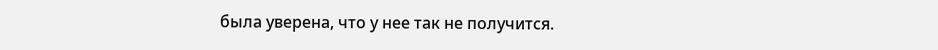была уверена, что у нее так не получится.